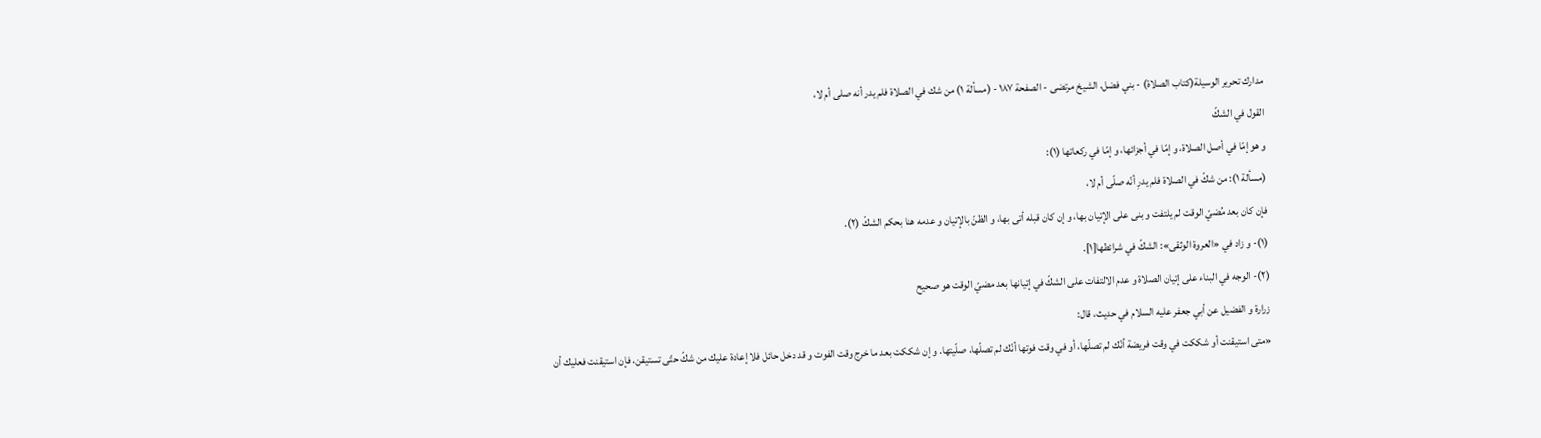مدارك تحرير الوسيلة(كتاب الصلاة) - بني فضل، الشيخ مرتضى - الصفحة ١٨٧ - (مسألة ١) من شك في الصلاة فلم يدر أنه صلى أم لا،
القول في الشكّ
و هو إمّا في أصل الصلاة، و إمّا في أجزائها، و إمّا في ركعاتها (١):
(مسألة ١): من شكّ في الصلاة فلم يدرِ أنّه صلّى أم لا،
فإن كان بعد مُضيّ الوقت لم يلتفت و بنى على الإتيان بها، و إن كان قبله أتى بها، و الظنّ بالإتيان و عدمه هنا بحكم الشكّ (٢).
(١)- و زاد في «العروة الوثقى»: الشكّ في شرائطها[١].
(٢)- الوجه في البناء على إتيان الصلاة و عدم الالتفات على الشكّ في إتيانها بعد مضيّ الوقت هو صحيح
زرارة و الفضيل عن أبي جعفر عليه السلام في حديث، قال:
«متى استيقنت أو شككت في وقت فريضة أنّك لم تصلّها، أو في وقت فوتها أنّك لم تصلّها، صلّيتها. و إن شككت بعد ما خرج وقت الفوت و قد دخل حائل فلا إعادة عليك من شكّ حتّى تستيقن، فإن استيقنت فعليك أن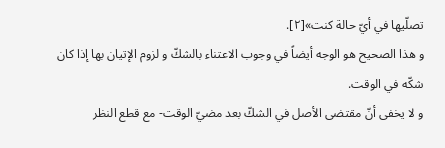تصلّيها في أيّ حالة كنت»[٢].
و هذا الصحيح هو الوجه أيضاً في وجوب الاعتناء بالشكّ و لزوم الإتيان بها إذا كان شكّه في الوقت.
و لا يخفى أنّ مقتضى الأصل في الشكّ بعد مضيّ الوقت- مع قطع النظر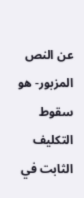عن النص المزبور- هو سقوط التكليف الثابت في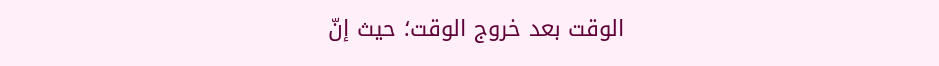الوقت بعد خروج الوقت؛ حيث إنّ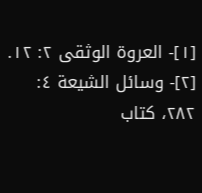[١]- العروة الوثقى ٢: ١٢.
[٢]- وسائل الشيعة ٤: ٢٨٢، كتاب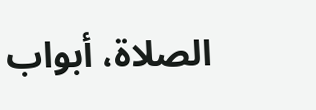الصلاة، أبواب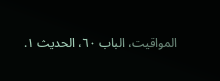المواقيت، الباب ٦٠، الحديث ١.